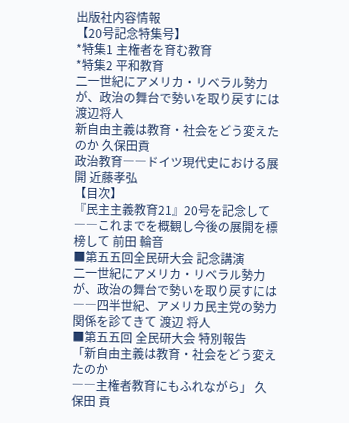出版社内容情報
【20号記念特集号】
*特集1 主権者を育む教育
*特集2 平和教育
二一世紀にアメリカ・リベラル勢力が、政治の舞台で勢いを取り戻すには 渡辺将人
新自由主義は教育・社会をどう変えたのか 久保田貢
政治教育――ドイツ現代史における展開 近藤孝弘
【目次】
『民主主義教育21』20号を記念して
――これまでを概観し今後の展開を標榜して 前田 輪音
■第五五回全民研大会 記念講演
二一世紀にアメリカ・リベラル勢力が、政治の舞台で勢いを取り戻すには
――四半世紀、アメリカ民主党の勢力関係を診てきて 渡辺 将人
■第五五回 全民研大会 特別報告
「新自由主義は教育・社会をどう変えたのか
――主権者教育にもふれながら」 久保田 貢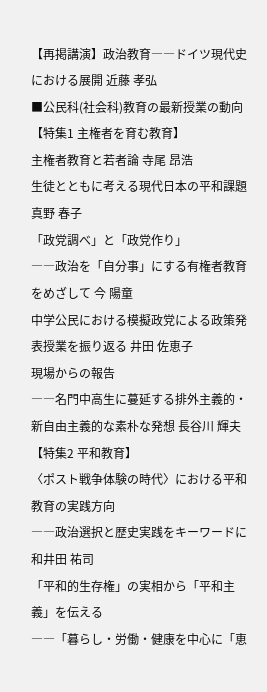【再掲講演】政治教育――ドイツ現代史における展開 近藤 孝弘
■公民科(社会科)教育の最新授業の動向
【特集1 主権者を育む教育】
主権者教育と若者論 寺尾 昂浩
生徒とともに考える現代日本の平和課題 真野 春子
「政党調べ」と「政党作り」
――政治を「自分事」にする有権者教育をめざして 今 陽童
中学公民における模擬政党による政策発表授業を振り返る 井田 佐恵子
現場からの報告
――名門中高生に蔓延する排外主義的・新自由主義的な素朴な発想 長谷川 輝夫
【特集2 平和教育】
〈ポスト戦争体験の時代〉における平和教育の実践方向
――政治選択と歴史実践をキーワードに 和井田 祐司
「平和的生存権」の実相から「平和主義」を伝える
――「暮らし・労働・健康を中心に「恵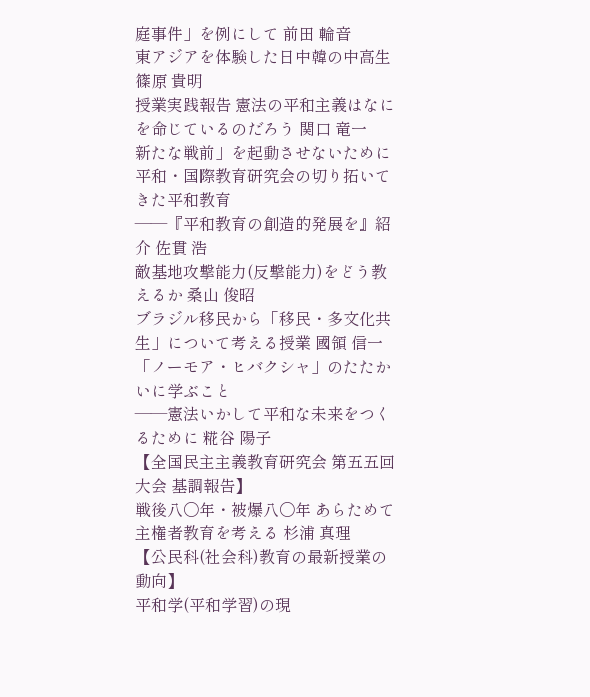庭事件」を例にして 前田 輪音
東アジアを体験した日中韓の中高生 篠原 貴明
授業実践報告 憲法の平和主義はなにを命じているのだろう 関口 竜一
新たな戦前」を起動させないために 平和・国際教育研究会の切り拓いてきた平和教育
――『平和教育の創造的発展を』紹介 佐貫 浩
敵基地攻撃能力(反撃能力)をどう教えるか 桑山 俊昭
ブラジル移民から「移民・多文化共生」について考える授業 國領 信一
「ノーモア・ヒバクシャ」のたたかいに学ぶこと
――憲法いかして平和な未来をつくるために 糀谷 陽子
【全国民主主義教育研究会 第五五回大会 基調報告】
戦後八〇年・被爆八〇年 あらためて主権者教育を考える 杉浦 真理
【公民科(社会科)教育の最新授業の動向】
平和学(平和学習)の現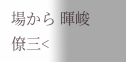場から 暉峻 僚三<